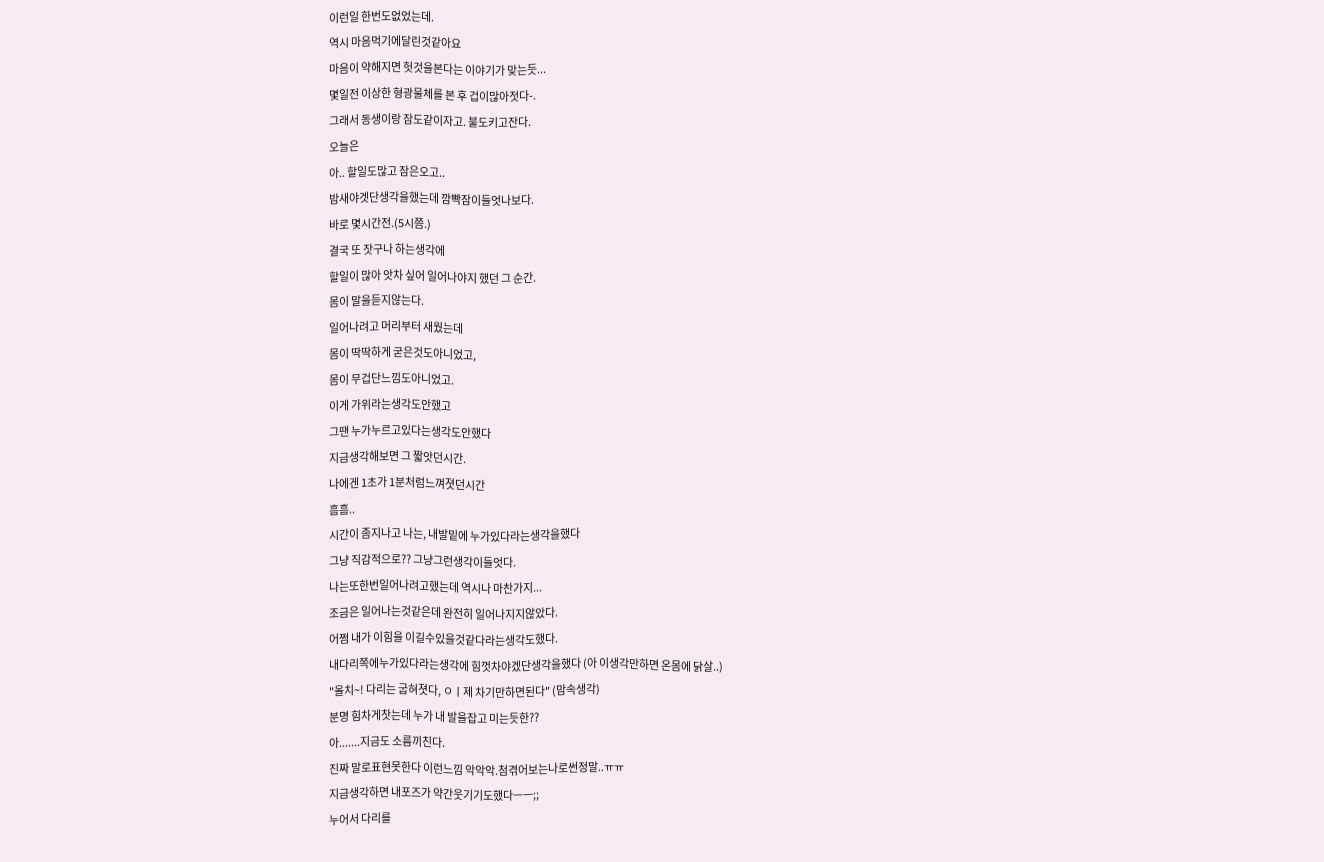이런일 한번도없었는데.
역시 마음먹기에달린것같아요
마음이 약해지면 헛것을본다는 이야기가 맞는듯...
몇일전 이상한 형광물체를 본 후 겁이많아젓다-.
그래서 동생이랑 잠도같이자고. 불도키고잔다.
오늘은
아.. 할일도많고 잠은오고..
밤새야겟단생각을했는데 깜빡잠이들엇나보다.
바로 몇시간전.(5시쯤.)
결국 또 잣구나 하는생각에
할일이 많아 앗차 싶어 일어나야지 했던 그 순간.
몸이 말을듣지않는다.
일어나려고 머리부터 새웠는데
몸이 딱딱하게 굳은것도아니었고,
몸이 무겁단느낌도아니었고.
이게 가위라는생각도안했고
그땐 누가누르고있다는생각도안했다
지금생각해보면 그 짧앗던시간.
나에겐 1초가 1분처럼느껴졋던시간
흠흠..
시간이 좀지나고 나는, 내발밑에 누가있다라는생각을했다
그냥 직감적으로?? 그냥그런생각이들엇다.
나는또한번일어나려고했는데 역시나 마찬가지...
조금은 일어나는것같은데 완전히 일어나지지않았다.
어쩜 내가 이힘을 이길수있을것같다라는생각도했다.
내다리쪽에누가있다라는생각에 힘껏차야겠단생각을했다 (아 이생각만하면 온몸에 닭살..)
"올치~! 다리는 굽혀졋다, ㅇㅣ제 차기만하면된다" (맘속생각)
분명 힘차게찻는데 누가 내 발을잡고 미는듯한??
아.......지금도 소름끼친다.
진짜 말로표현못한다 이런느낌 악악악.첨겪어보는나로썬정말..ㅠㅠ
지금생각하면 내포즈가 약간웃기기도했다ㅡㅡ;;
누어서 다리를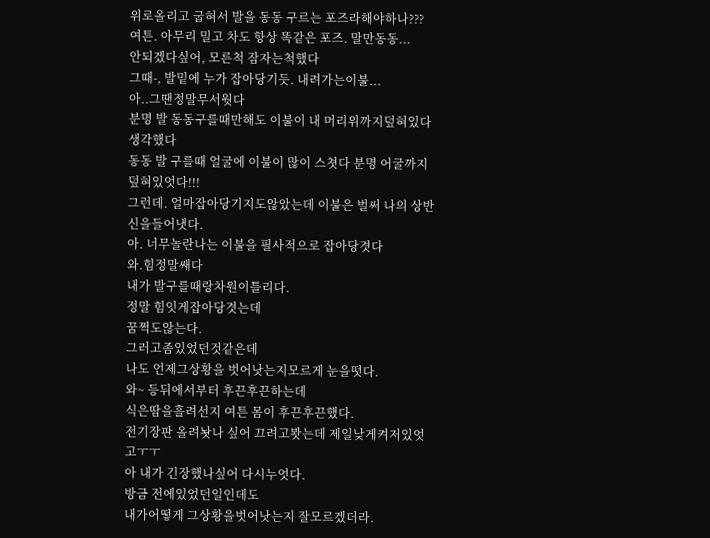위로올리고 굽혀서 발을 동동 구르는 포즈라해야하나???
여튼. 아무리 밀고 차도 항상 똑같은 포즈. 말만동동...
안되겠다싶어, 모른척 잠자는척했다
그때-, 발밑에 누가 잡아당기듯. 내려가는이불...
아..그땐정말무서웟다
분명 발 동동구를때만해도 이불이 내 머리위까지덮혀있다생각했다
동동 발 구를때 얼굴에 이불이 많이 스쳣다 분명 어굴까지덮혀있엇다!!!
그런데. 얼마잡아당기지도않았는데 이불은 벌써 나의 상반신을들어냇다.
아. 너무놀란나는 이불을 필사적으로 잡아당겻다
와.힘정말쌔다
내가 발구를때랑차원이틀리다.
정말 힘잇게잡아당겻는데
꿈쩍도않는다.
그러고좀있었던것같은데
나도 언제그상황을 벗어낫는지모르게 눈을떳다.
와~ 등뒤에서부터 후끈후끈하는데
식은땀을흘려선지 여튼 몸이 후끈후끈했다.
전기장판 올려놧나 싶어 끄려고봣는데 제일낮게켜저있엇고ㅜㅜ
아 내가 긴장했나싶어 다시누엇다.
방금 전에있었던일인데도
내가어떻게 그상황을벗어낫는지 잘모르겠더라.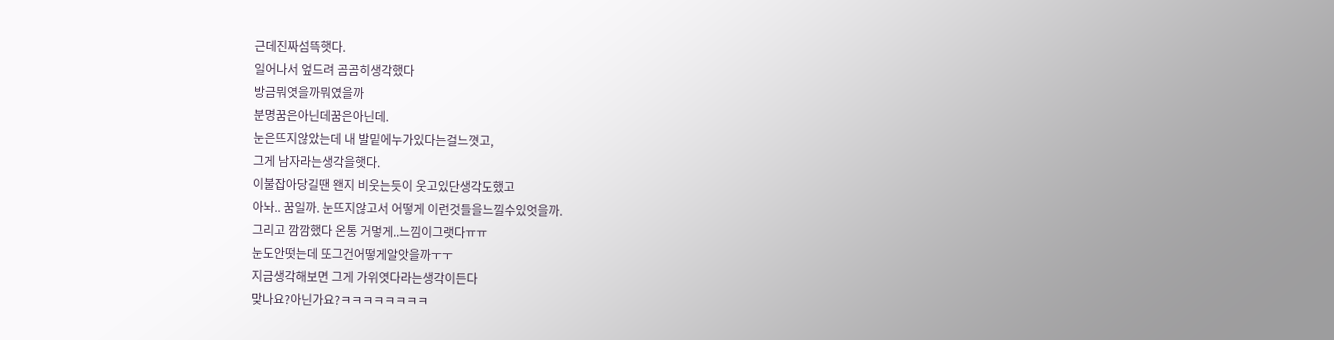근데진짜섬뜩햇다.
일어나서 엎드려 곰곰히생각했다
방금뭐엿을까뭐였을까
분명꿈은아닌데꿈은아닌데.
눈은뜨지않았는데 내 발밑에누가있다는걸느꼇고,
그게 남자라는생각을햇다.
이불잡아당길땐 왠지 비웃는듯이 웃고있단생각도했고
아놔.. 꿈일까. 눈뜨지않고서 어떻게 이런것들을느낄수있엇을까.
그리고 깜깜했다 온통 거멓게..느낌이그랫다ㅠㅠ
눈도안떳는데 또그건어떻게알앗을까ㅜㅜ
지금생각해보면 그게 가위엿다라는생각이든다
맞나요?아닌가요?ㅋㅋㅋㅋㅋㅋㅋㅋ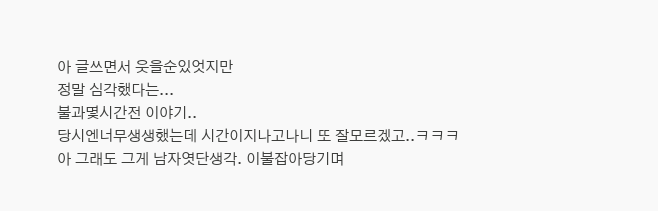아 글쓰면서 웃을순있엇지만
정말 심각했다는...
불과몇시간전 이야기..
당시엔너무생생했는데 시간이지나고나니 또 잘모르겠고..ㅋㅋㅋ
아 그래도 그게 남자엿단생각. 이불잡아당기며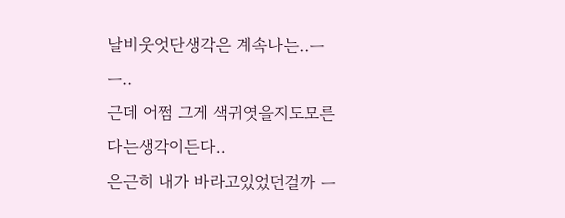날비웃엇단생각은 계속나는..ㅡㅡ..
근데 어쩜 그게 색귀엿을지도모른다는생각이든다..
은근히 내가 바라고있었던걸까 ㅡ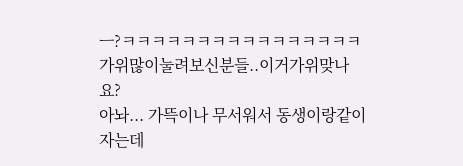ㅡ?ㅋㅋㅋㅋㅋㅋㅋㅋㅋㅋㅋㅋㅋㅋㅋㅋ
가위많이눌려보신분들..이거가위맞나요?
아놔... 가뜩이나 무서워서 동생이랑같이자는데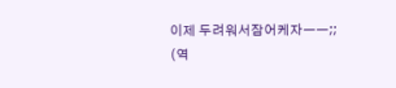이제 두려워서잠어케자ㅡㅡ;;
(역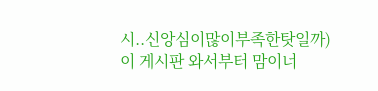시..신앙심이많이부족한탓일까)
이 게시판 와서부터 맘이너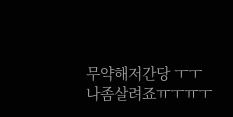무약해저간당 ㅜㅜ
나좀살려죠ㅠㅜㅠㅜ